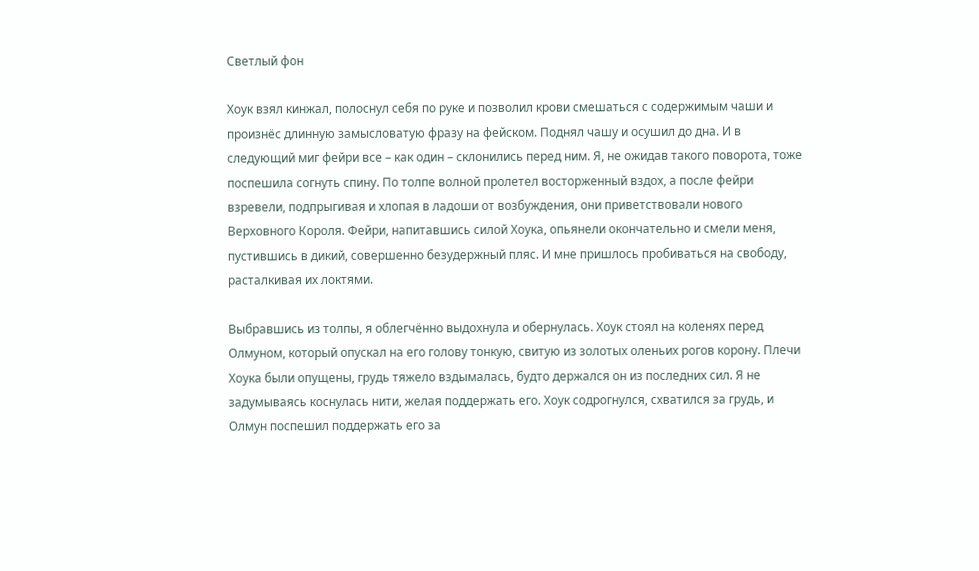Светлый фон

Хоук взял кинжал, полоснул себя по руке и позволил крови смешаться с содержимым чаши и произнёс длинную замысловатую фразу на фейском. Поднял чашу и осушил до дна. И в следующий миг фейри все – как один – склонились перед ним. Я, не ожидав такого поворота, тоже поспешила согнуть спину. По толпе волной пролетел восторженный вздох, а после фейри взревели, подпрыгивая и хлопая в ладоши от возбуждения, они приветствовали нового Верховного Короля. Фейри, напитавшись силой Хоука, опьянели окончательно и смели меня, пустившись в дикий, совершенно безудержный пляс. И мне пришлось пробиваться на свободу, расталкивая их локтями.

Выбравшись из толпы, я облегчённо выдохнула и обернулась. Хоук стоял на коленях перед Олмуном, который опускал на его голову тонкую, свитую из золотых оленьих рогов корону. Плечи Хоука были опущены, грудь тяжело вздымалась, будто держался он из последних сил. Я не задумываясь коснулась нити, желая поддержать его. Хоук содрогнулся, схватился за грудь, и Олмун поспешил поддержать его за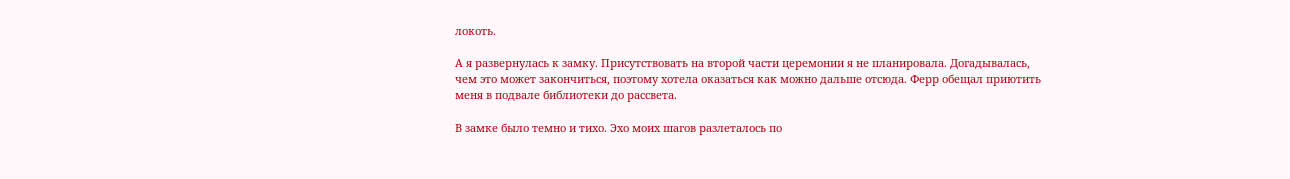локоть.

А я развернулась к замку. Присутствовать на второй части церемонии я не планировала. Догадывалась, чем это может закончиться, поэтому хотела оказаться как можно дальше отсюда. Ферр обещал приютить меня в подвале библиотеки до рассвета.

В замке было темно и тихо. Эхо моих шагов разлеталось по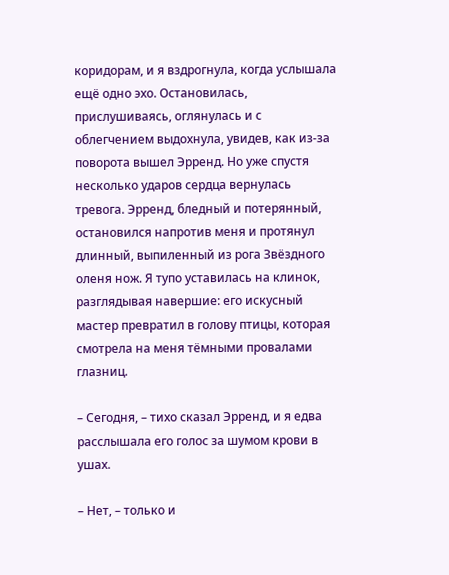коридорам, и я вздрогнула, когда услышала ещё одно эхо. Остановилась, прислушиваясь, оглянулась и с облегчением выдохнула, увидев, как из-за поворота вышел Эрренд. Но уже спустя несколько ударов сердца вернулась тревога. Эрренд, бледный и потерянный, остановился напротив меня и протянул длинный, выпиленный из рога Звёздного оленя нож. Я тупо уставилась на клинок, разглядывая навершие: его искусный мастер превратил в голову птицы, которая смотрела на меня тёмными провалами глазниц.

– Сегодня, – тихо сказал Эрренд, и я едва расслышала его голос за шумом крови в ушах.

– Нет, – только и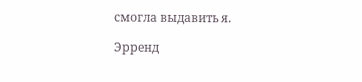смогла выдавить я.

Эрренд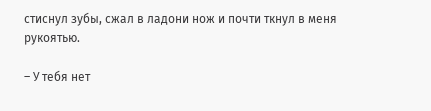стиснул зубы, сжал в ладони нож и почти ткнул в меня рукоятью.

– У тебя нет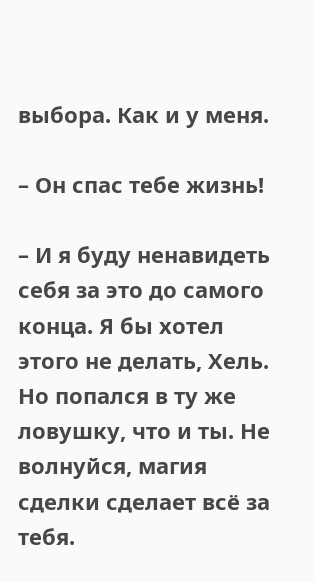выбора. Как и у меня.

– Он спас тебе жизнь!

– И я буду ненавидеть себя за это до самого конца. Я бы хотел этого не делать, Хель. Но попался в ту же ловушку, что и ты. Не волнуйся, магия сделки сделает всё за тебя.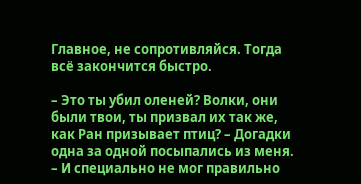Главное, не сопротивляйся. Тогда всё закончится быстро.

– Это ты убил оленей? Волки, они были твои, ты призвал их так же, как Ран призывает птиц? – Догадки одна за одной посыпались из меня. – И специально не мог правильно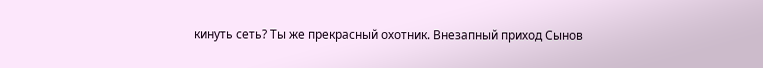кинуть сеть? Ты же прекрасный охотник. Внезапный приход Сынов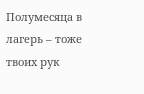Полумесяца в лагерь – тоже твоих рук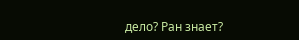дело? Ран знает?